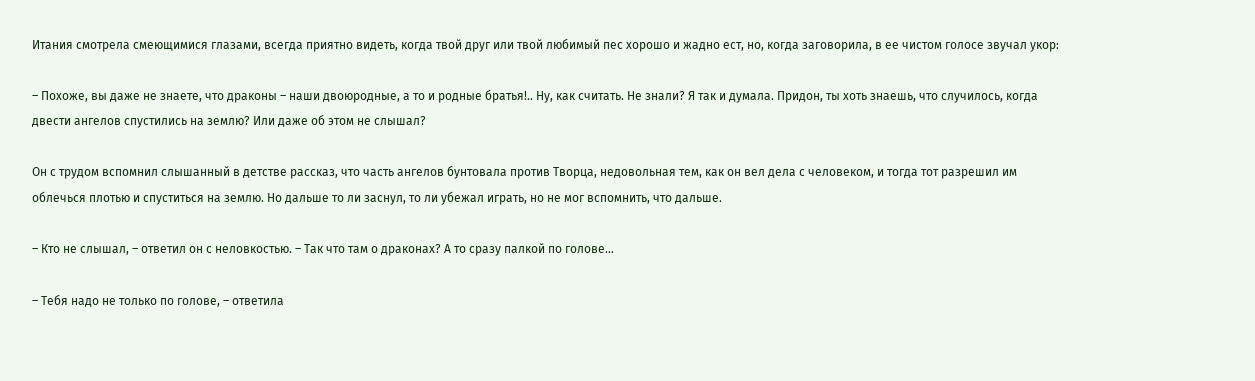Итания смотрела смеющимися глазами, всегда приятно видеть, когда твой друг или твой любимый пес хорошо и жадно ест, но, когда заговорила, в ее чистом голосе звучал укор:

– Похоже, вы даже не знаете, что драконы – наши двоюродные, а то и родные братья!.. Ну, как считать. Не знали? Я так и думала. Придон, ты хоть знаешь, что случилось, когда двести ангелов спустились на землю? Или даже об этом не слышал?

Он с трудом вспомнил слышанный в детстве рассказ, что часть ангелов бунтовала против Творца, недовольная тем, как он вел дела с человеком, и тогда тот разрешил им облечься плотью и спуститься на землю. Но дальше то ли заснул, то ли убежал играть, но не мог вспомнить, что дальше.

– Кто не слышал, – ответил он с неловкостью. – Так что там о драконах? А то сразу палкой по голове…

– Тебя надо не только по голове, – ответила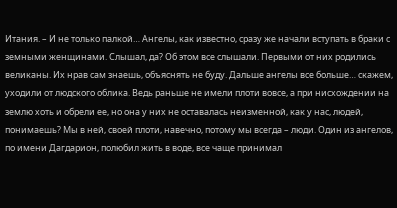Итания. – И не только палкой… Ангелы, как известно, сразу же начали вступать в браки с земными женщинами. Слышал, да? Об этом все слышали. Первыми от них родились великаны. Их нрав сам знаешь, объяснять не буду. Дальше ангелы все больше… скажем, уходили от людского облика. Ведь раньше не имели плоти вовсе, а при нисхождении на землю хоть и обрели ее, но она у них не оставалась неизменной, как у нас, людей, понимаешь? Мы в ней, своей плоти, навечно, потому мы всегда – люди. Один из ангелов, по имени Дагдарион, полюбил жить в воде, все чаще принимал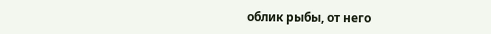облик рыбы, от него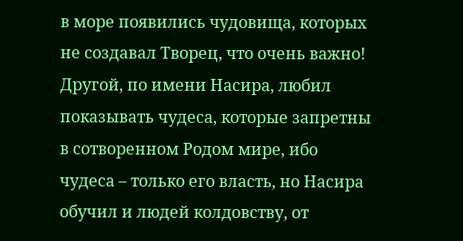в море появились чудовища, которых не создавал Творец, что очень важно! Другой, по имени Насира, любил показывать чудеса, которые запретны в сотворенном Родом мире, ибо чудеса – только его власть, но Насира обучил и людей колдовству, от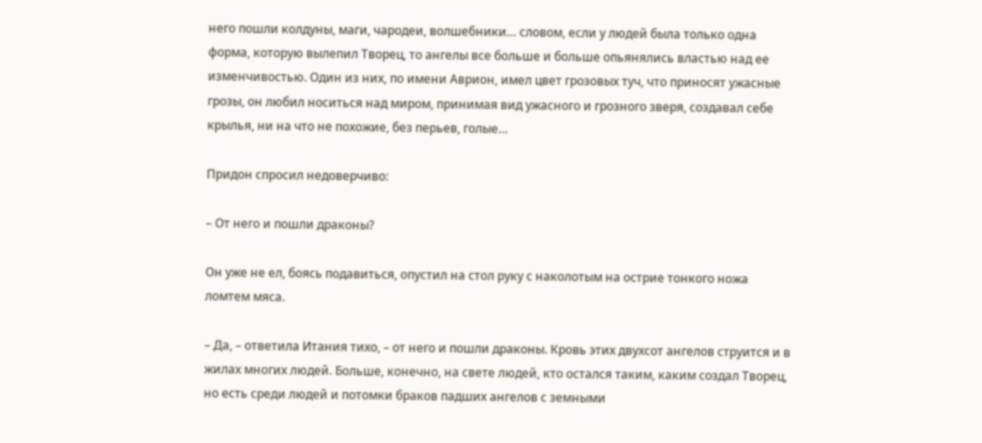него пошли колдуны, маги, чародеи, волшебники… словом, если у людей была только одна форма, которую вылепил Творец, то ангелы все больше и больше опьянялись властью над ее изменчивостью. Один из них, по имени Аврион, имел цвет грозовых туч, что приносят ужасные грозы, он любил носиться над миром, принимая вид ужасного и грозного зверя, создавал себе крылья, ни на что не похожие, без перьев, голые…

Придон спросил недоверчиво:

– От него и пошли драконы?

Он уже не ел, боясь подавиться, опустил на стол руку с наколотым на острие тонкого ножа ломтем мяса.

– Да, – ответила Итания тихо, – от него и пошли драконы. Кровь этих двухсот ангелов струится и в жилах многих людей. Больше, конечно, на свете людей, кто остался таким, каким создал Творец, но есть среди людей и потомки браков падших ангелов с земными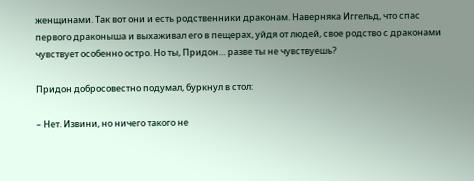женщинами. Так вот они и есть родственники драконам. Наверняка Иггельд, что спас первого драконыша и выхаживал его в пещерах, уйдя от людей, свое родство с драконами чувствует особенно остро. Но ты, Придон… разве ты не чувствуешь?

Придон добросовестно подумал, буркнул в стол:

– Нет. Извини, но ничего такого не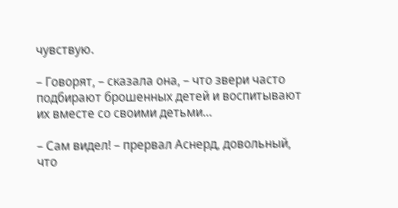чувствую.

– Говорят, – сказала она, – что звери часто подбирают брошенных детей и воспитывают их вместе со своими детьми…

– Сам видел! – прервал Аснерд, довольный, что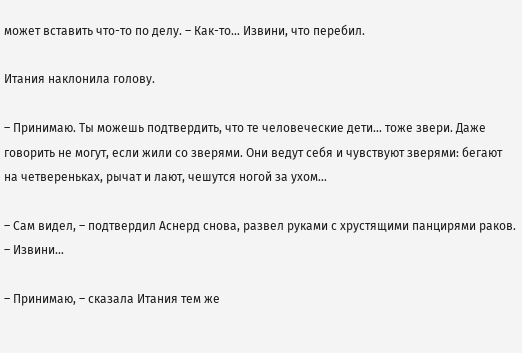может вставить что-то по делу. – Как-то… Извини, что перебил.

Итания наклонила голову.

– Принимаю. Ты можешь подтвердить, что те человеческие дети… тоже звери. Даже говорить не могут, если жили со зверями. Они ведут себя и чувствуют зверями: бегают на четвереньках, рычат и лают, чешутся ногой за ухом…

– Сам видел, – подтвердил Аснерд снова, развел руками с хрустящими панцирями раков. – Извини…

– Принимаю, – сказала Итания тем же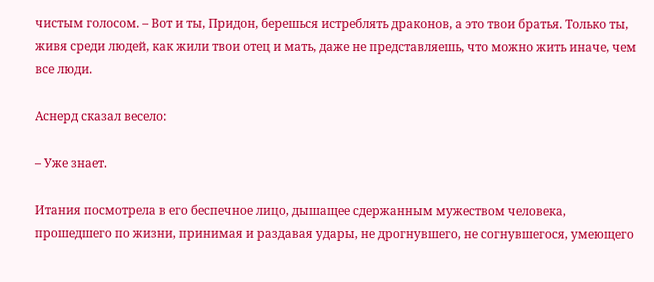чистым голосом. – Вот и ты, Придон, берешься истреблять драконов, а это твои братья. Только ты, живя среди людей, как жили твои отец и мать, даже не представляешь, что можно жить иначе, чем все люди.

Аснерд сказал весело:

– Уже знает.

Итания посмотрела в его беспечное лицо, дышащее сдержанным мужеством человека, прошедшего по жизни, принимая и раздавая удары, не дрогнувшего, не согнувшегося, умеющего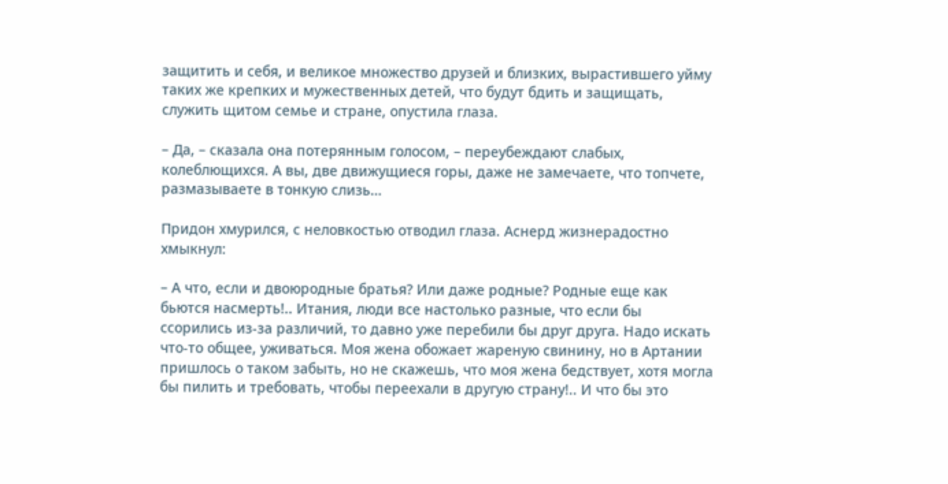защитить и себя, и великое множество друзей и близких, вырастившего уйму таких же крепких и мужественных детей, что будут бдить и защищать, служить щитом семье и стране, опустила глаза.

– Да, – сказала она потерянным голосом, – переубеждают слабых, колеблющихся. А вы, две движущиеся горы, даже не замечаете, что топчете, размазываете в тонкую слизь…

Придон хмурился, с неловкостью отводил глаза. Аснерд жизнерадостно хмыкнул:

– А что, если и двоюродные братья? Или даже родные? Родные еще как бьются насмерть!.. Итания, люди все настолько разные, что если бы ссорились из-за различий, то давно уже перебили бы друг друга. Надо искать что-то общее, уживаться. Моя жена обожает жареную свинину, но в Артании пришлось о таком забыть, но не скажешь, что моя жена бедствует, хотя могла бы пилить и требовать, чтобы переехали в другую страну!.. И что бы это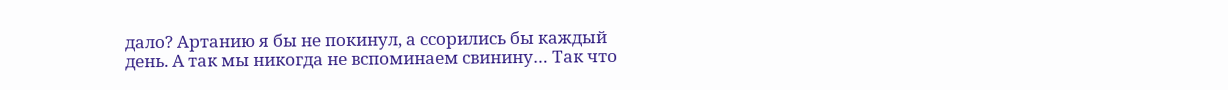дало? Артанию я бы не покинул, а ссорились бы каждый день. А так мы никогда не вспоминаем свинину… Так что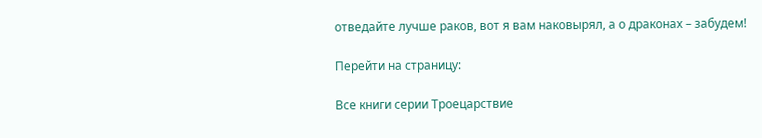отведайте лучше раков, вот я вам наковырял, а о драконах – забудем!

Перейти на страницу:

Все книги серии Троецарствие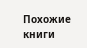Похожие книги